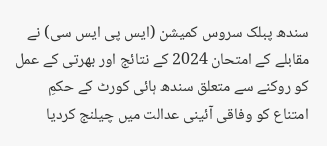سندھ پبلک سروس کمیشن (ایس پی ایس سی) نے مقابلے کے امتحان 2024 کے نتائج اور بھرتی کے عمل کو روکنے سے متعلق سندھ ہائی کورٹ کے حکمِ امتناع کو وفاقی آئینی عدالت میں چیلنج کردیا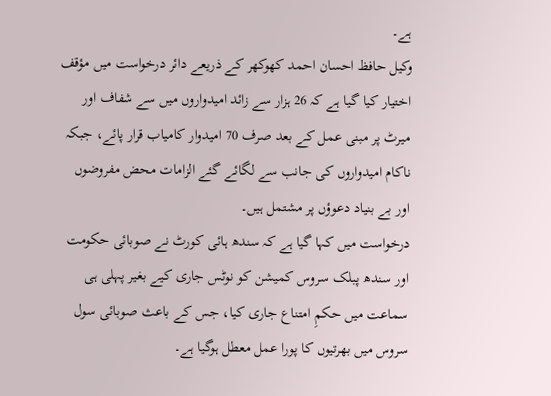ہے۔
وکیل حافظ احسان احمد کھوکھر کے ذریعے دائر درخواست میں مؤقف اختیار کیا گیا ہے کہ 26 ہزار سے زائد امیدواروں میں سے شفاف اور میرٹ پر مبنی عمل کے بعد صرف 70 امیدوار کامیاب قرار پائے، جبکہ ناکام امیدواروں کی جانب سے لگائے گئے الزامات محض مفروضوں اور بے بنیاد دعوؤں پر مشتمل ہیں۔
درخواست میں کہا گیا ہے کہ سندھ ہائی کورٹ نے صوبائی حکومت اور سندھ پبلک سروس کمیشن کو نوٹس جاری کیے بغیر پہلی ہی سماعت میں حکمِ امتناع جاری کیا، جس کے باعث صوبائی سول سروس میں بھرتیوں کا پورا عمل معطل ہوگیا ہے۔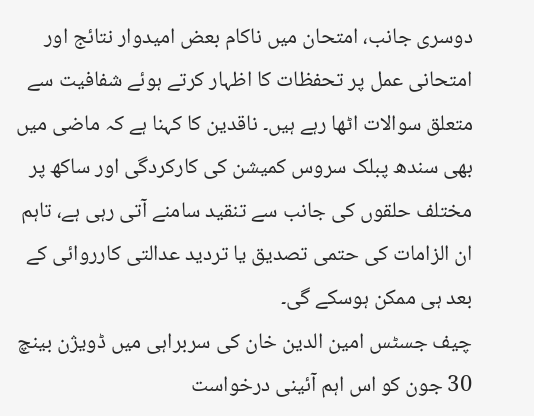دوسری جانب، امتحان میں ناکام بعض امیدوار نتائج اور امتحانی عمل پر تحفظات کا اظہار کرتے ہوئے شفافیت سے متعلق سوالات اٹھا رہے ہیں۔ ناقدین کا کہنا ہے کہ ماضی میں بھی سندھ پبلک سروس کمیشن کی کارکردگی اور ساکھ پر مختلف حلقوں کی جانب سے تنقید سامنے آتی رہی ہے، تاہم ان الزامات کی حتمی تصدیق یا تردید عدالتی کارروائی کے بعد ہی ممکن ہوسکے گی۔
چیف جسٹس امین الدین خان کی سربراہی میں ڈویژن بینچ 30 جون کو اس اہم آئینی درخواست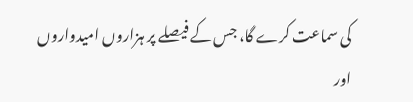کی سماعت کرے گا، جس کے فیصلے پر ہزاروں امیدواروں اور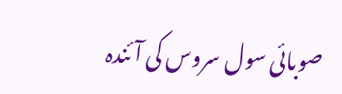صوبائی سول سروس کی آئندہ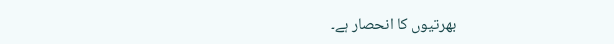بھرتیوں کا انحصار ہے۔